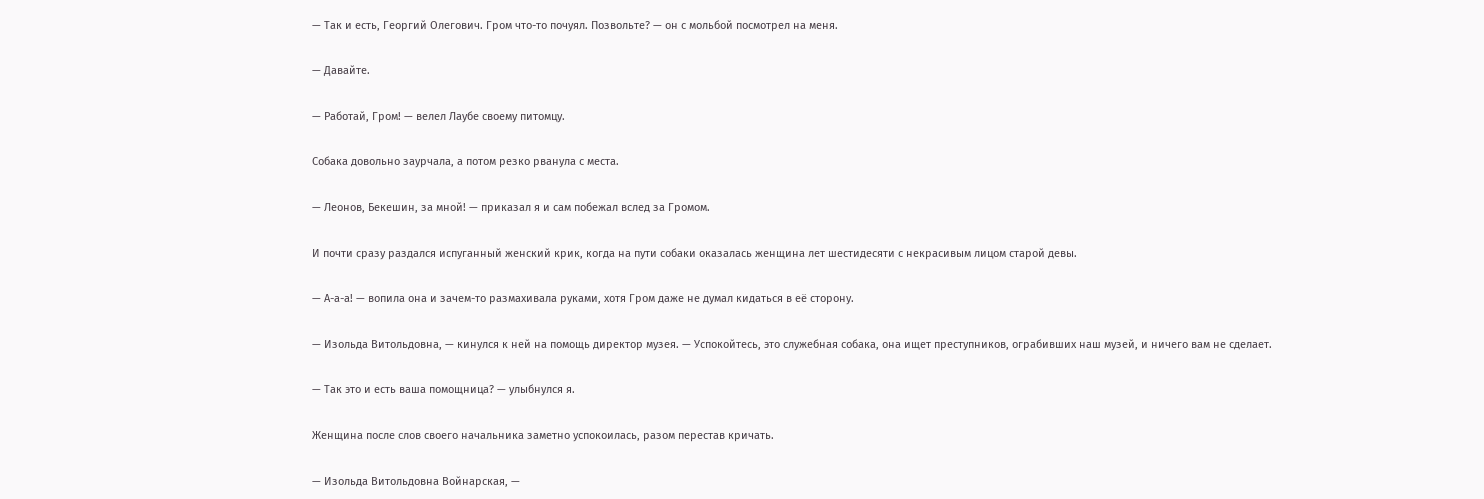— Так и есть, Георгий Олегович. Гром что-то почуял. Позвольте? — он с мольбой посмотрел на меня.

— Давайте.

— Работай, Гром! — велел Лаубе своему питомцу.

Собака довольно заурчала, а потом резко рванула с места.

— Леонов, Бекешин, за мной! — приказал я и сам побежал вслед за Громом.

И почти сразу раздался испуганный женский крик, когда на пути собаки оказалась женщина лет шестидесяти с некрасивым лицом старой девы.

— А-а-а! — вопила она и зачем-то размахивала руками, хотя Гром даже не думал кидаться в её сторону.

— Изольда Витольдовна, — кинулся к ней на помощь директор музея. — Успокойтесь, это служебная собака, она ищет преступников, ограбивших наш музей, и ничего вам не сделает.

— Так это и есть ваша помощница? — улыбнулся я.

Женщина после слов своего начальника заметно успокоилась, разом перестав кричать.

— Изольда Витольдовна Войнарская, —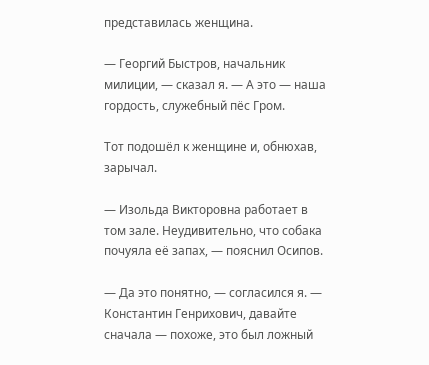представилась женщина.

— Георгий Быстров, начальник милиции, — сказал я. — А это — наша гордость, служебный пёс Гром.

Тот подошёл к женщине и, обнюхав, зарычал.

— Изольда Викторовна работает в том зале. Неудивительно, что собака почуяла её запах, — пояснил Осипов.

— Да это понятно, — согласился я. — Константин Генрихович, давайте сначала — похоже, это был ложный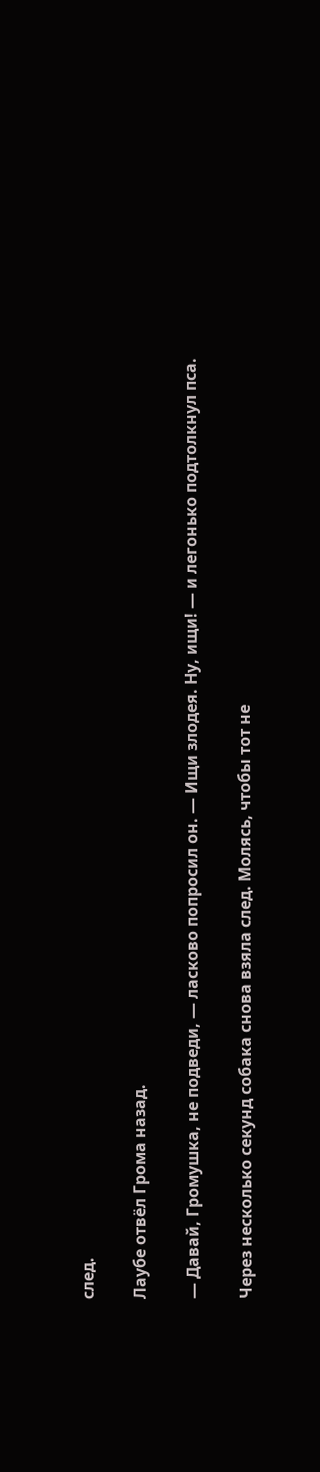след.

Лаубе отвёл Грома назад.

— Давай, Громушка, не подведи, — ласково попросил он. — Ищи злодея. Ну, ищи! — и легонько подтолкнул пса.

Через несколько секунд собака снова взяла след. Молясь, чтобы тот не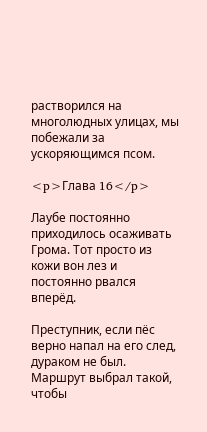растворился на многолюдных улицах, мы побежали за ускоряющимся псом.

<p>Глава 16</p>

Лаубе постоянно приходилось осаживать Грома. Тот просто из кожи вон лез и постоянно рвался вперёд.

Преступник, если пёс верно напал на его след, дураком не был. Маршрут выбрал такой, чтобы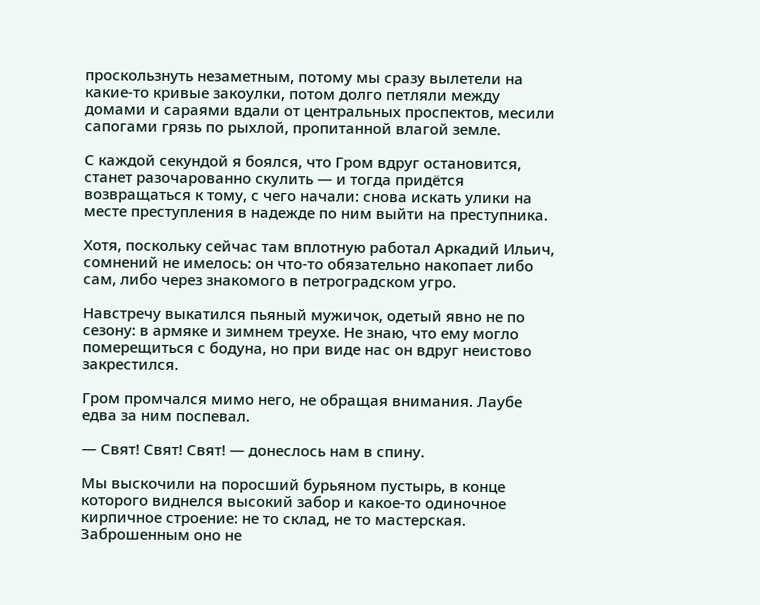проскользнуть незаметным, потому мы сразу вылетели на какие-то кривые закоулки, потом долго петляли между домами и сараями вдали от центральных проспектов, месили сапогами грязь по рыхлой, пропитанной влагой земле.

С каждой секундой я боялся, что Гром вдруг остановится, станет разочарованно скулить — и тогда придётся возвращаться к тому, с чего начали: снова искать улики на месте преступления в надежде по ним выйти на преступника.

Хотя, поскольку сейчас там вплотную работал Аркадий Ильич, сомнений не имелось: он что-то обязательно накопает либо сам, либо через знакомого в петроградском угро.

Навстречу выкатился пьяный мужичок, одетый явно не по сезону: в армяке и зимнем треухе. Не знаю, что ему могло померещиться с бодуна, но при виде нас он вдруг неистово закрестился.

Гром промчался мимо него, не обращая внимания. Лаубе едва за ним поспевал.

— Свят! Свят! Свят! — донеслось нам в спину.

Мы выскочили на поросший бурьяном пустырь, в конце которого виднелся высокий забор и какое-то одиночное кирпичное строение: не то склад, не то мастерская. Заброшенным оно не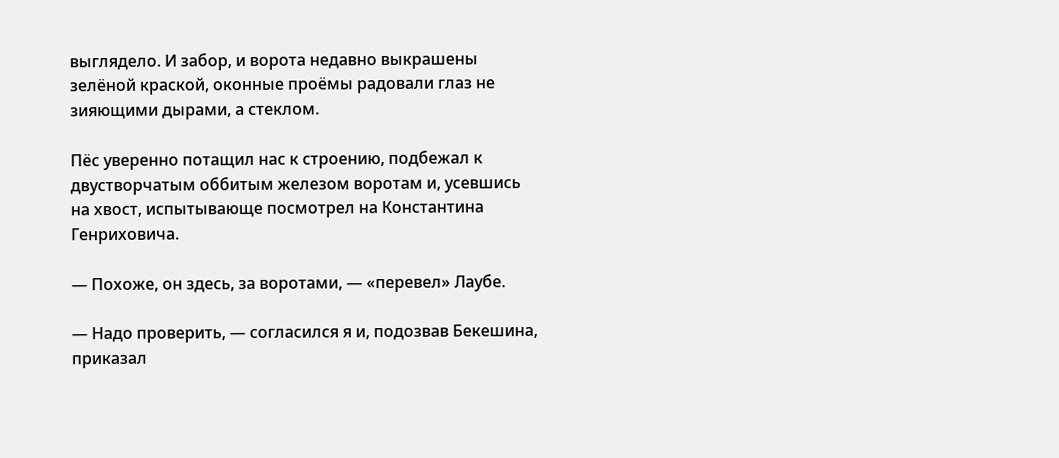выглядело. И забор, и ворота недавно выкрашены зелёной краской, оконные проёмы радовали глаз не зияющими дырами, а стеклом.

Пёс уверенно потащил нас к строению, подбежал к двустворчатым оббитым железом воротам и, усевшись на хвост, испытывающе посмотрел на Константина Генриховича.

— Похоже, он здесь, за воротами, — «перевел» Лаубе.

— Надо проверить, — согласился я и, подозвав Бекешина, приказал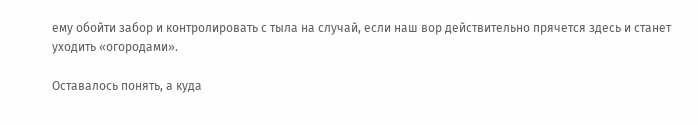ему обойти забор и контролировать с тыла на случай, если наш вор действительно прячется здесь и станет уходить «огородами».

Оставалось понять, а куда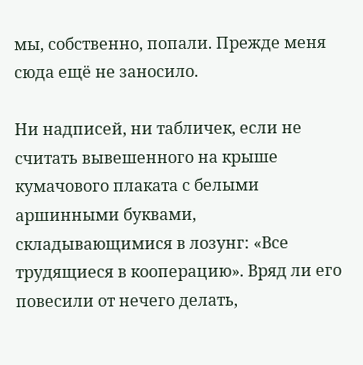мы, собственно, попали. Прежде меня сюда ещё не заносило.

Ни надписей, ни табличек, если не считать вывешенного на крыше кумачового плаката с белыми аршинными буквами, складывающимися в лозунг: «Все трудящиеся в кооперацию». Вряд ли его повесили от нечего делать,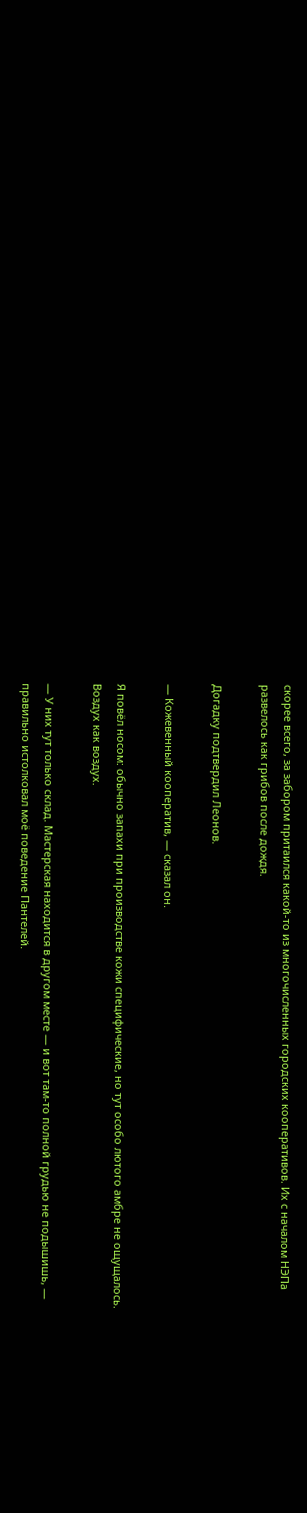скорее всего, за забором притаился какой-то из многочисленных городских кооперативов. Их с началом НЭПа развелось как грибов после дождя.

Догадку подтвердил Леонов.

— Кожевенный кооператив, — сказал он.

Я повёл носом: обычно запахи при производстве кожи специфические, но тут особо лютого амбре не ощущалось. Воздух как воздух.

— У них тут только склад. Мастерская находится в другом месте — и вот там-то полной грудью не подышишь, — правильно истолковал моё поведение Пантелей.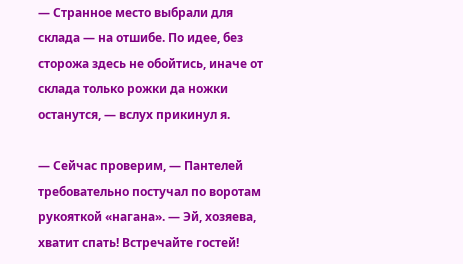— Странное место выбрали для склада — на отшибе. По идее, без сторожа здесь не обойтись, иначе от склада только рожки да ножки останутся, — вслух прикинул я.

— Сейчас проверим, — Пантелей требовательно постучал по воротам рукояткой «нагана». — Эй, хозяева, хватит спать! Встречайте гостей!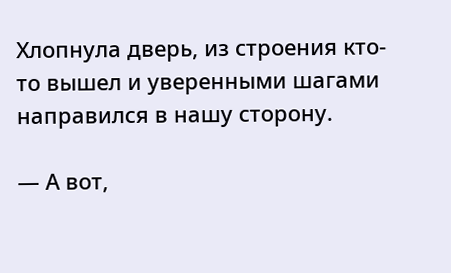Хлопнула дверь, из строения кто-то вышел и уверенными шагами направился в нашу сторону.

— А вот,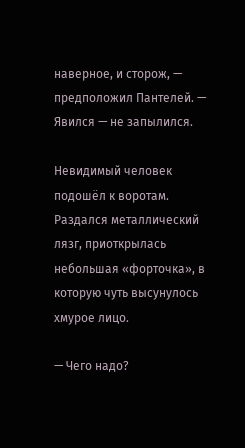наверное, и сторож, — предположил Пантелей. — Явился — не запылился.

Невидимый человек подошёл к воротам. Раздался металлический лязг, приоткрылась небольшая «форточка», в которую чуть высунулось хмурое лицо.

— Чего надо?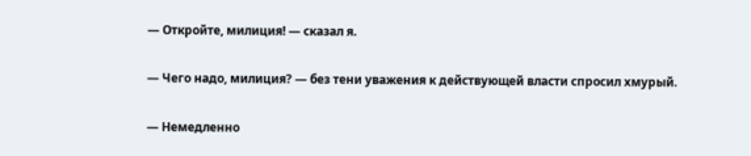— Откройте, милиция! — сказал я.

— Чего надо, милиция? — без тени уважения к действующей власти спросил хмурый.

— Немедленно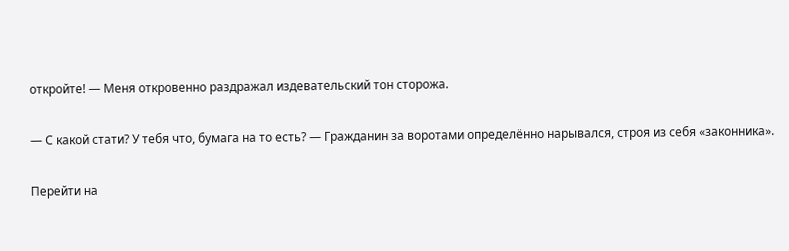откройте! — Меня откровенно раздражал издевательский тон сторожа.

— С какой стати? У тебя что, бумага на то есть? — Гражданин за воротами определённо нарывался, строя из себя «законника».

Перейти на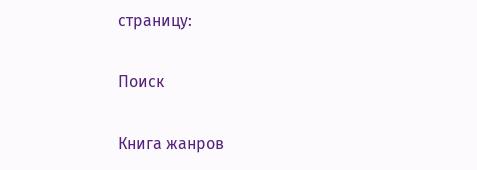страницу:

Поиск

Книга жанров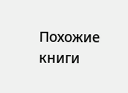Похожие книги